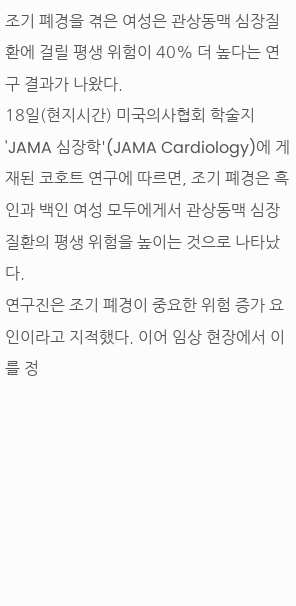조기 폐경을 겪은 여성은 관상동맥 심장질환에 걸릴 평생 위험이 40% 더 높다는 연구 결과가 나왔다.
18일(현지시간) 미국의사협회 학술지 'JAMA 심장학'(JAMA Cardiology)에 게재된 코호트 연구에 따르면, 조기 폐경은 흑인과 백인 여성 모두에게서 관상동맥 심장질환의 평생 위험을 높이는 것으로 나타났다.
연구진은 조기 폐경이 중요한 위험 증가 요인이라고 지적했다. 이어 임상 현장에서 이를 정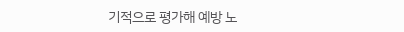기적으로 평가해 예방 노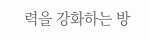력을 강화하는 방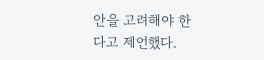안을 고려해야 한다고 제언했다.